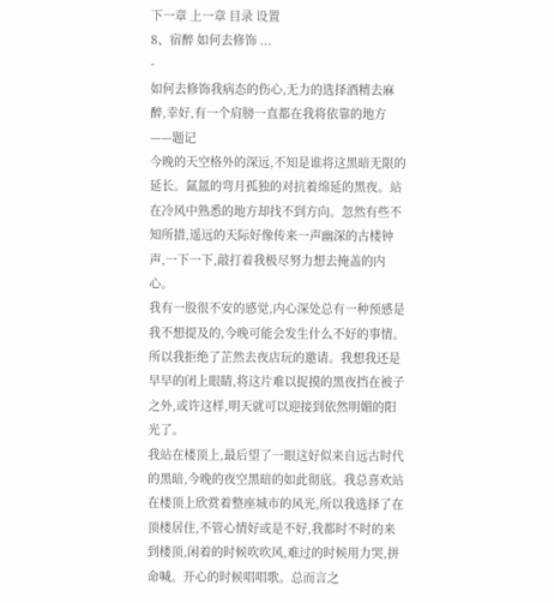下一章 上一章 目录 设置
8、宿醉 如何去修饰 ...
-
如何去修饰我病态的伤心,无力的选择酒精去麻醉,幸好,有一个肩膀一直都在我将依靠的地方——题记
今晚的天空格外的深远,不知是谁将这黑暗无限的延长。氤氲的弯月孤独的对抗着绵延的黑夜。站在冷风中熟悉的地方却找不到方向。忽然有些不知所措,遥远的天际好像传来一声幽深的古楼钟声,一下一下,敲打着我极尽努力想去掩盖的内心。
我有一股很不安的感觉,内心深处总有一种预感是我不想提及的,今晚可能会发生什么不好的事情。所以我拒绝了芷然去夜店玩的邀请。我想我还是早早的闭上眼睛,将这片难以捉摸的黑夜挡在被子之外,或许这样,明天就可以迎接到依然明媚的阳光了。
我站在楼顶上,最后望了一眼这好似来自远古时代的黑暗,今晚的夜空黑暗的如此彻底。我总喜欢站在楼顶上欣赏着整座城市的风光,所以我选择了在顶楼居住,不管心情好或是不好,我都时不时的来到楼顶,闲着的时候吹吹风,难过的时候用力哭,拼命喊。开心的时候唱唱歌。总而言之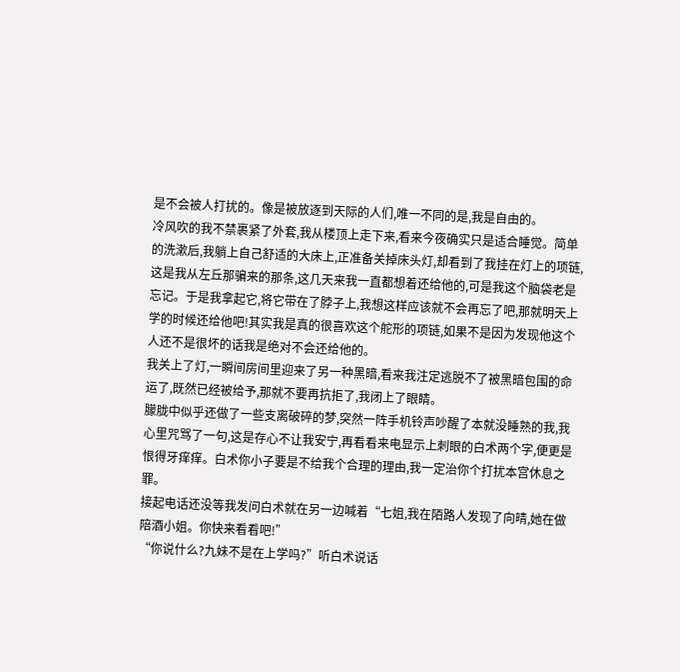是不会被人打扰的。像是被放逐到天际的人们,唯一不同的是,我是自由的。
冷风吹的我不禁裹紧了外套,我从楼顶上走下来,看来今夜确实只是适合睡觉。简单的洗漱后,我躺上自己舒适的大床上,正准备关掉床头灯,却看到了我挂在灯上的项链,这是我从左丘那骗来的那条,这几天来我一直都想着还给他的,可是我这个脑袋老是忘记。于是我拿起它,将它带在了脖子上,我想这样应该就不会再忘了吧,那就明天上学的时候还给他吧!其实我是真的很喜欢这个舵形的项链,如果不是因为发现他这个人还不是很坏的话我是绝对不会还给他的。
我关上了灯,一瞬间房间里迎来了另一种黑暗,看来我注定逃脱不了被黑暗包围的命运了,既然已经被给予,那就不要再抗拒了,我闭上了眼睛。
朦胧中似乎还做了一些支离破碎的梦,突然一阵手机铃声吵醒了本就没睡熟的我,我心里咒骂了一句,这是存心不让我安宁,再看看来电显示上刺眼的白术两个字,便更是恨得牙痒痒。白术你小子要是不给我个合理的理由,我一定治你个打扰本宫休息之罪。
接起电话还没等我发问白术就在另一边喊着“七姐,我在陌路人发现了向晴,她在做陪酒小姐。你快来看看吧!”
“你说什么?九妹不是在上学吗?”听白术说话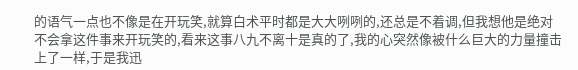的语气一点也不像是在开玩笑,就算白术平时都是大大咧咧的,还总是不着调,但我想他是绝对不会拿这件事来开玩笑的,看来这事八九不离十是真的了,我的心突然像被什么巨大的力量撞击上了一样,于是我迅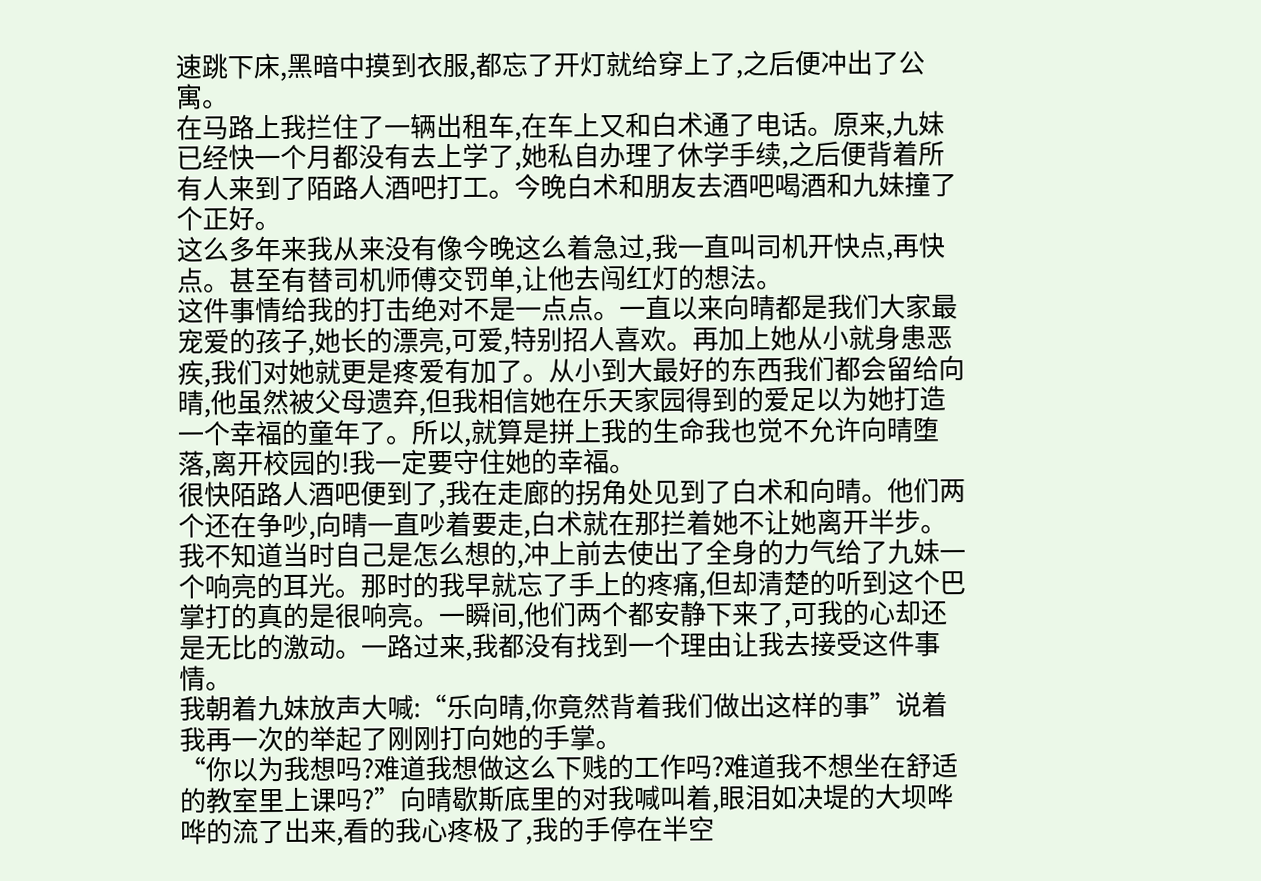速跳下床,黑暗中摸到衣服,都忘了开灯就给穿上了,之后便冲出了公寓。
在马路上我拦住了一辆出租车,在车上又和白术通了电话。原来,九妹已经快一个月都没有去上学了,她私自办理了休学手续,之后便背着所有人来到了陌路人酒吧打工。今晚白术和朋友去酒吧喝酒和九妹撞了个正好。
这么多年来我从来没有像今晚这么着急过,我一直叫司机开快点,再快点。甚至有替司机师傅交罚单,让他去闯红灯的想法。
这件事情给我的打击绝对不是一点点。一直以来向晴都是我们大家最宠爱的孩子,她长的漂亮,可爱,特别招人喜欢。再加上她从小就身患恶疾,我们对她就更是疼爱有加了。从小到大最好的东西我们都会留给向晴,他虽然被父母遗弃,但我相信她在乐天家园得到的爱足以为她打造一个幸福的童年了。所以,就算是拼上我的生命我也觉不允许向晴堕落,离开校园的!我一定要守住她的幸福。
很快陌路人酒吧便到了,我在走廊的拐角处见到了白术和向晴。他们两个还在争吵,向晴一直吵着要走,白术就在那拦着她不让她离开半步。
我不知道当时自己是怎么想的,冲上前去使出了全身的力气给了九妹一个响亮的耳光。那时的我早就忘了手上的疼痛,但却清楚的听到这个巴掌打的真的是很响亮。一瞬间,他们两个都安静下来了,可我的心却还是无比的激动。一路过来,我都没有找到一个理由让我去接受这件事情。
我朝着九妹放声大喊:“乐向晴,你竟然背着我们做出这样的事”说着我再一次的举起了刚刚打向她的手掌。
“你以为我想吗?难道我想做这么下贱的工作吗?难道我不想坐在舒适的教室里上课吗?”向晴歇斯底里的对我喊叫着,眼泪如决堤的大坝哗哗的流了出来,看的我心疼极了,我的手停在半空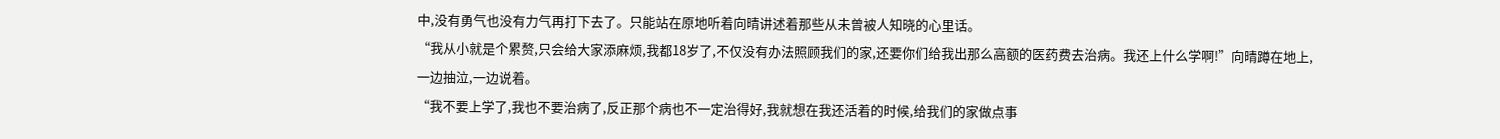中,没有勇气也没有力气再打下去了。只能站在原地听着向晴讲述着那些从未曾被人知晓的心里话。
“我从小就是个累赘,只会给大家添麻烦,我都18岁了,不仅没有办法照顾我们的家,还要你们给我出那么高额的医药费去治病。我还上什么学啊!”向晴蹲在地上,一边抽泣,一边说着。
“我不要上学了,我也不要治病了,反正那个病也不一定治得好,我就想在我还活着的时候,给我们的家做点事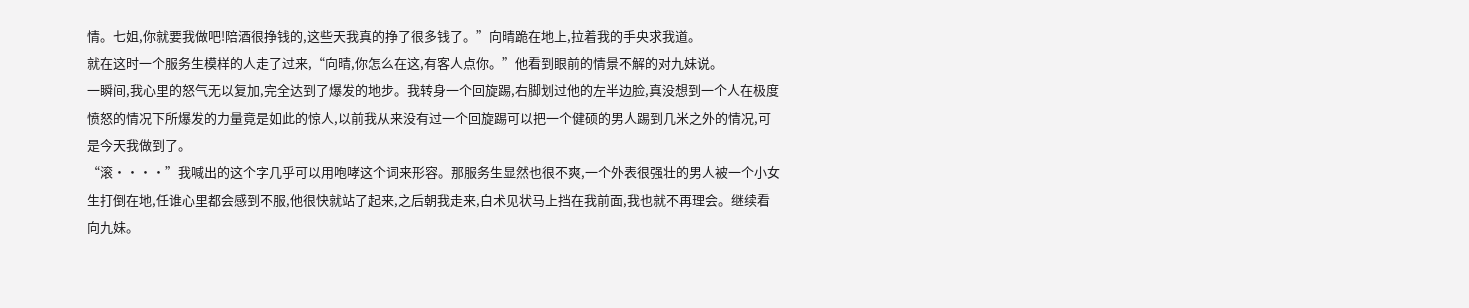情。七姐,你就要我做吧!陪酒很挣钱的,这些天我真的挣了很多钱了。”向晴跪在地上,拉着我的手央求我道。
就在这时一个服务生模样的人走了过来,“向晴,你怎么在这,有客人点你。”他看到眼前的情景不解的对九妹说。
一瞬间,我心里的怒气无以复加,完全达到了爆发的地步。我转身一个回旋踢,右脚划过他的左半边脸,真没想到一个人在极度愤怒的情况下所爆发的力量竟是如此的惊人,以前我从来没有过一个回旋踢可以把一个健硕的男人踢到几米之外的情况,可是今天我做到了。
“滚····”我喊出的这个字几乎可以用咆哮这个词来形容。那服务生显然也很不爽,一个外表很强壮的男人被一个小女生打倒在地,任谁心里都会感到不服,他很快就站了起来,之后朝我走来,白术见状马上挡在我前面,我也就不再理会。继续看向九妹。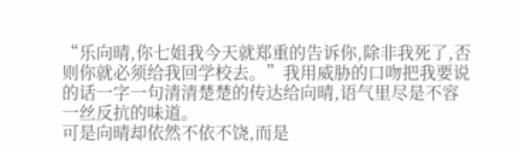“乐向晴,你七姐我今天就郑重的告诉你,除非我死了,否则你就必须给我回学校去。”我用威胁的口吻把我要说的话一字一句清清楚楚的传达给向晴,语气里尽是不容一丝反抗的味道。
可是向晴却依然不依不饶,而是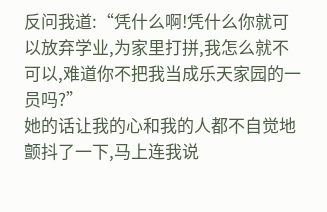反问我道:“凭什么啊!凭什么你就可以放弃学业,为家里打拼,我怎么就不可以,难道你不把我当成乐天家园的一员吗?”
她的话让我的心和我的人都不自觉地颤抖了一下,马上连我说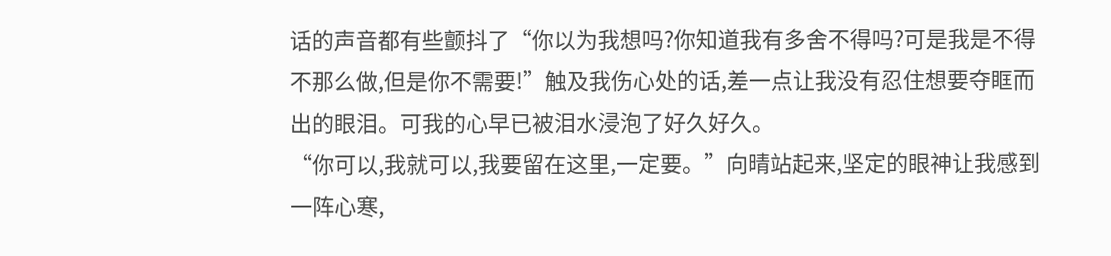话的声音都有些颤抖了“你以为我想吗?你知道我有多舍不得吗?可是我是不得不那么做,但是你不需要!”触及我伤心处的话,差一点让我没有忍住想要夺眶而出的眼泪。可我的心早已被泪水浸泡了好久好久。
“你可以,我就可以,我要留在这里,一定要。”向晴站起来,坚定的眼神让我感到一阵心寒,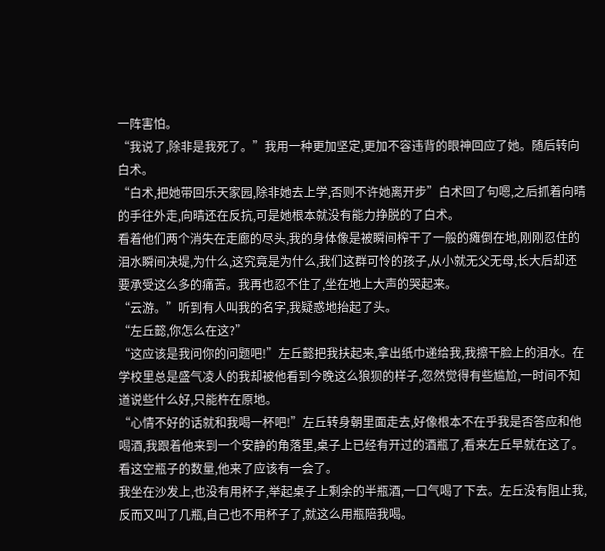一阵害怕。
“我说了,除非是我死了。”我用一种更加坚定,更加不容违背的眼神回应了她。随后转向白术。
“白术,把她带回乐天家园,除非她去上学,否则不许她离开步”白术回了句嗯,之后抓着向晴的手往外走,向晴还在反抗,可是她根本就没有能力挣脱的了白术。
看着他们两个消失在走廊的尽头,我的身体像是被瞬间榨干了一般的瘫倒在地,刚刚忍住的泪水瞬间决堤,为什么,这究竟是为什么,我们这群可怜的孩子,从小就无父无母,长大后却还要承受这么多的痛苦。我再也忍不住了,坐在地上大声的哭起来。
“云游。”听到有人叫我的名字,我疑惑地抬起了头。
“左丘懿,你怎么在这?”
“这应该是我问你的问题吧!”左丘懿把我扶起来,拿出纸巾递给我,我擦干脸上的泪水。在学校里总是盛气凌人的我却被他看到今晚这么狼狈的样子,忽然觉得有些尴尬,一时间不知道说些什么好,只能杵在原地。
“心情不好的话就和我喝一杯吧!”左丘转身朝里面走去,好像根本不在乎我是否答应和他喝酒,我跟着他来到一个安静的角落里,桌子上已经有开过的酒瓶了,看来左丘早就在这了。看这空瓶子的数量,他来了应该有一会了。
我坐在沙发上,也没有用杯子,举起桌子上剩余的半瓶酒,一口气喝了下去。左丘没有阻止我,反而又叫了几瓶,自己也不用杯子了,就这么用瓶陪我喝。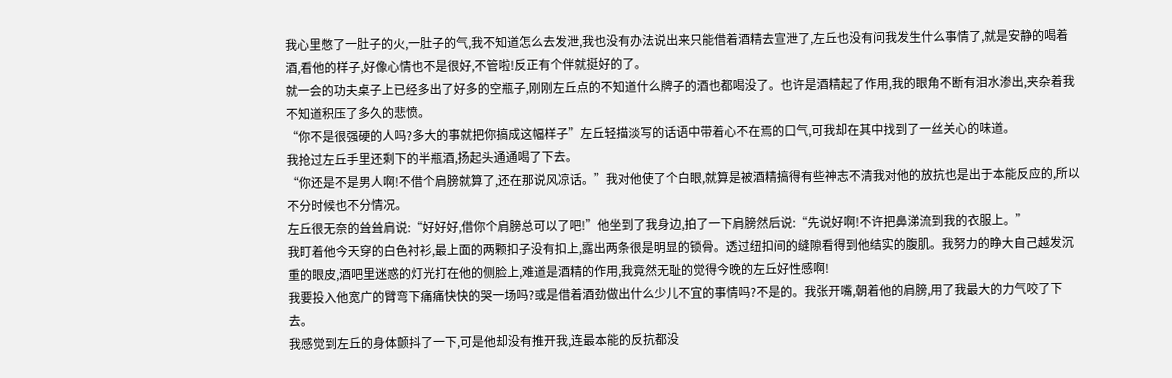我心里憋了一肚子的火,一肚子的气,我不知道怎么去发泄,我也没有办法说出来只能借着酒精去宣泄了,左丘也没有问我发生什么事情了,就是安静的喝着酒,看他的样子,好像心情也不是很好,不管啦!反正有个伴就挺好的了。
就一会的功夫桌子上已经多出了好多的空瓶子,刚刚左丘点的不知道什么牌子的酒也都喝没了。也许是酒精起了作用,我的眼角不断有泪水渗出,夹杂着我不知道积压了多久的悲愤。
“你不是很强硬的人吗?多大的事就把你搞成这幅样子”左丘轻描淡写的话语中带着心不在焉的口气,可我却在其中找到了一丝关心的味道。
我抢过左丘手里还剩下的半瓶酒,扬起头通通喝了下去。
“你还是不是男人啊!不借个肩膀就算了,还在那说风凉话。”我对他使了个白眼,就算是被酒精搞得有些神志不清我对他的放抗也是出于本能反应的,所以不分时候也不分情况。
左丘很无奈的耸耸肩说:“好好好,借你个肩膀总可以了吧!”他坐到了我身边,拍了一下肩膀然后说:“先说好啊!不许把鼻涕流到我的衣服上。”
我盯着他今天穿的白色衬衫,最上面的两颗扣子没有扣上,露出两条很是明显的锁骨。透过纽扣间的缝隙看得到他结实的腹肌。我努力的睁大自己越发沉重的眼皮,酒吧里迷惑的灯光打在他的侧脸上,难道是酒精的作用,我竟然无耻的觉得今晚的左丘好性感啊!
我要投入他宽广的臂弯下痛痛快快的哭一场吗?或是借着酒劲做出什么少儿不宜的事情吗?不是的。我张开嘴,朝着他的肩膀,用了我最大的力气咬了下去。
我感觉到左丘的身体颤抖了一下,可是他却没有推开我,连最本能的反抗都没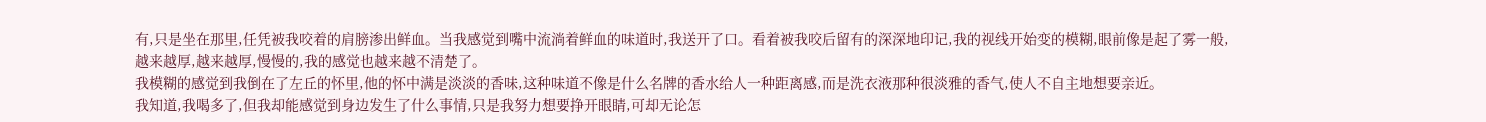有,只是坐在那里,任凭被我咬着的肩膀渗出鲜血。当我感觉到嘴中流淌着鲜血的味道时,我送开了口。看着被我咬后留有的深深地印记,我的视线开始变的模糊,眼前像是起了雾一般,越来越厚,越来越厚,慢慢的,我的感觉也越来越不清楚了。
我模糊的感觉到我倒在了左丘的怀里,他的怀中满是淡淡的香味,这种味道不像是什么名牌的香水给人一种距离感,而是洗衣液那种很淡雅的香气,使人不自主地想要亲近。
我知道,我喝多了,但我却能感觉到身边发生了什么事情,只是我努力想要挣开眼睛,可却无论怎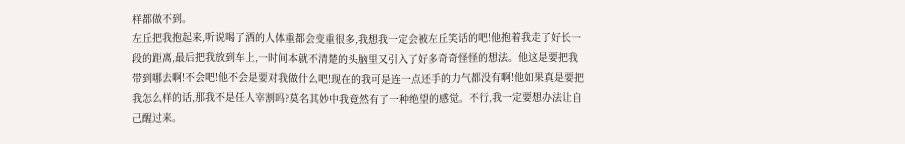样都做不到。
左丘把我抱起来,听说喝了酒的人体重都会变重很多,我想我一定会被左丘笑话的吧!他抱着我走了好长一段的距离,最后把我放到车上,一时间本就不清楚的头脑里又引入了好多奇奇怪怪的想法。他这是要把我带到哪去啊!不会吧!他不会是要对我做什么吧!现在的我可是连一点还手的力气都没有啊!他如果真是要把我怎么样的话,那我不是任人宰割吗?莫名其妙中我竟然有了一种绝望的感觉。不行,我一定要想办法让自己醒过来。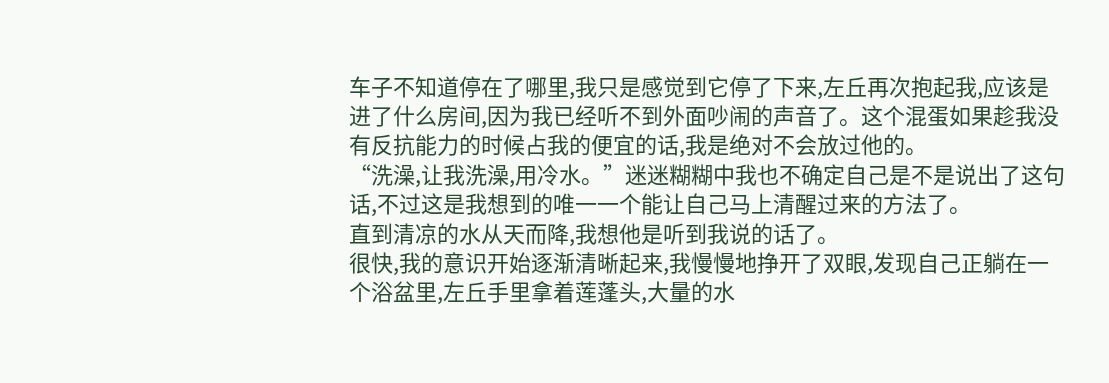车子不知道停在了哪里,我只是感觉到它停了下来,左丘再次抱起我,应该是进了什么房间,因为我已经听不到外面吵闹的声音了。这个混蛋如果趁我没有反抗能力的时候占我的便宜的话,我是绝对不会放过他的。
“洗澡,让我洗澡,用冷水。”迷迷糊糊中我也不确定自己是不是说出了这句话,不过这是我想到的唯一一个能让自己马上清醒过来的方法了。
直到清凉的水从天而降,我想他是听到我说的话了。
很快,我的意识开始逐渐清晰起来,我慢慢地挣开了双眼,发现自己正躺在一个浴盆里,左丘手里拿着莲蓬头,大量的水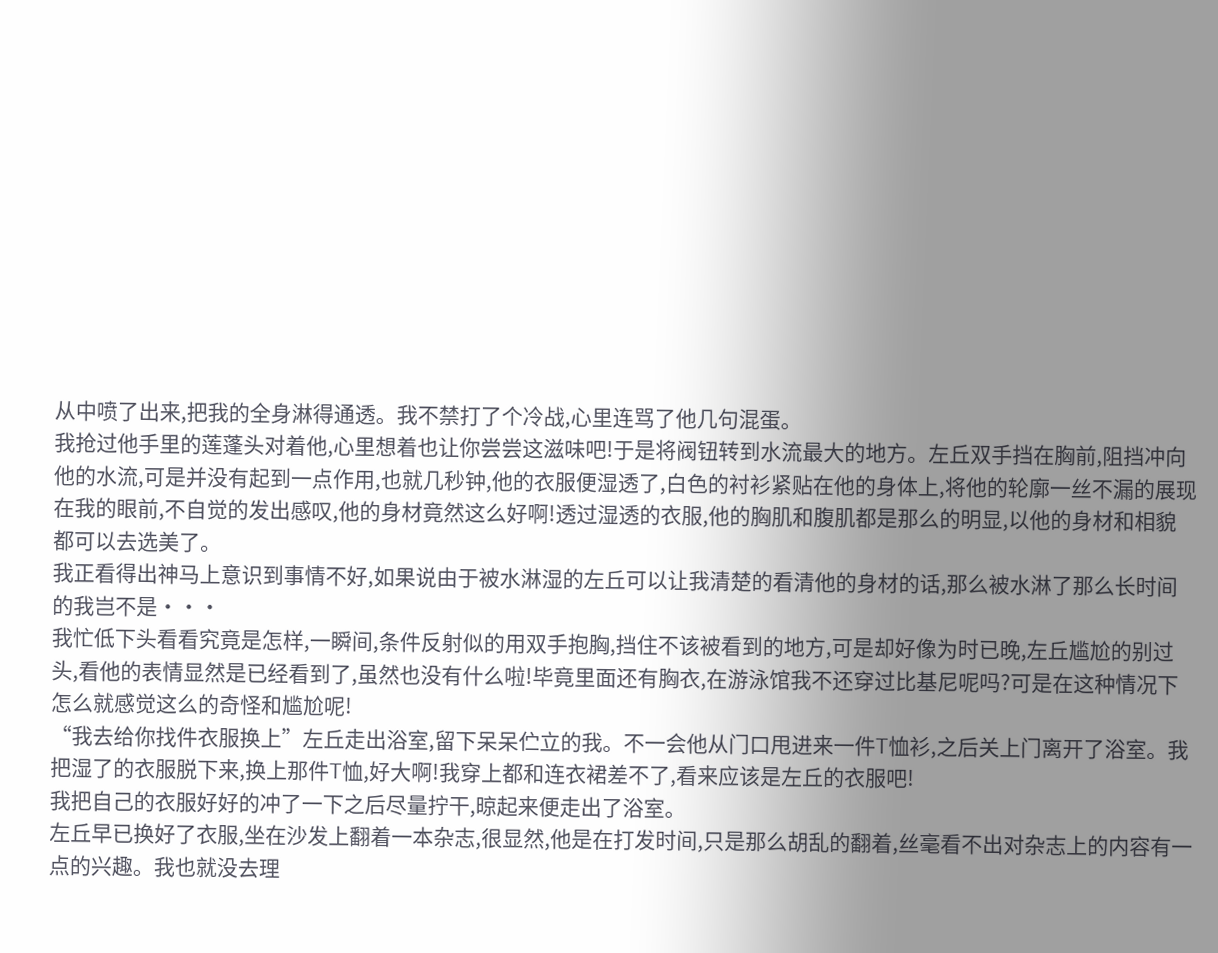从中喷了出来,把我的全身淋得通透。我不禁打了个冷战,心里连骂了他几句混蛋。
我抢过他手里的莲蓬头对着他,心里想着也让你尝尝这滋味吧!于是将阀钮转到水流最大的地方。左丘双手挡在胸前,阻挡冲向他的水流,可是并没有起到一点作用,也就几秒钟,他的衣服便湿透了,白色的衬衫紧贴在他的身体上,将他的轮廓一丝不漏的展现在我的眼前,不自觉的发出感叹,他的身材竟然这么好啊!透过湿透的衣服,他的胸肌和腹肌都是那么的明显,以他的身材和相貌都可以去选美了。
我正看得出神马上意识到事情不好,如果说由于被水淋湿的左丘可以让我清楚的看清他的身材的话,那么被水淋了那么长时间的我岂不是···
我忙低下头看看究竟是怎样,一瞬间,条件反射似的用双手抱胸,挡住不该被看到的地方,可是却好像为时已晚,左丘尴尬的别过头,看他的表情显然是已经看到了,虽然也没有什么啦!毕竟里面还有胸衣,在游泳馆我不还穿过比基尼呢吗?可是在这种情况下怎么就感觉这么的奇怪和尴尬呢!
“我去给你找件衣服换上”左丘走出浴室,留下呆呆伫立的我。不一会他从门口甩进来一件T恤衫,之后关上门离开了浴室。我把湿了的衣服脱下来,换上那件T恤,好大啊!我穿上都和连衣裙差不了,看来应该是左丘的衣服吧!
我把自己的衣服好好的冲了一下之后尽量拧干,晾起来便走出了浴室。
左丘早已换好了衣服,坐在沙发上翻着一本杂志,很显然,他是在打发时间,只是那么胡乱的翻着,丝毫看不出对杂志上的内容有一点的兴趣。我也就没去理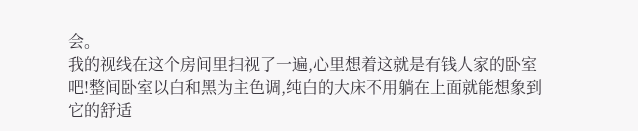会。
我的视线在这个房间里扫视了一遍,心里想着这就是有钱人家的卧室吧!整间卧室以白和黑为主色调,纯白的大床不用躺在上面就能想象到它的舒适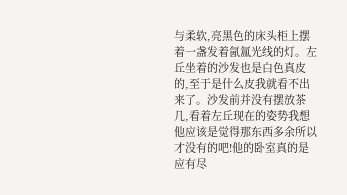与柔软,亮黑色的床头柜上摆着一盏发着氤氲光线的灯。左丘坐着的沙发也是白色真皮的,至于是什么皮我就看不出来了。沙发前并没有摆放茶几,看着左丘现在的姿势我想他应该是觉得那东西多余所以才没有的吧!他的卧室真的是应有尽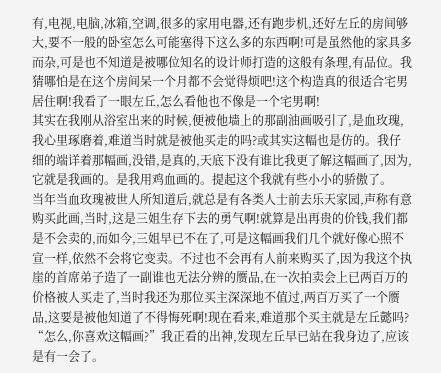有,电视,电脑,冰箱,空调,很多的家用电器,还有跑步机,还好左丘的房间够大,要不一般的卧室怎么可能塞得下这么多的东西啊!可是虽然他的家具多而杂,可是也不知道是被哪位知名的设计师打造的这般有条理,有品位。我猜哪怕是在这个房间呆一个月都不会觉得烦吧!这个构造真的很适合宅男居住啊!我看了一眼左丘,怎么看他也不像是一个宅男啊!
其实在我刚从浴室出来的时候,便被他墙上的那副油画吸引了,是血玫瑰,我心里琢磨着,难道当时就是被他买走的吗?或其实这幅也是仿的。我仔细的端详着那幅画,没错,是真的,天底下没有谁比我更了解这幅画了,因为,它就是我画的。是我用鸡血画的。提起这个我就有些小小的骄傲了。
当年当血玫瑰被世人所知道后,就总是有各类人士前去乐天家园,声称有意购买此画,当时,这是三姐生存下去的勇气啊!就算是出再贵的价钱,我们都是不会卖的,而如今,三姐早已不在了,可是这幅画我们几个就好像心照不宣一样,依然不会将它变卖。不过也不会再有人前来购买了,因为我这个执崖的首席弟子造了一副谁也无法分辨的赝品,在一次拍卖会上已两百万的价格被人买走了,当时我还为那位买主深深地不值过,两百万买了一个赝品,这要是被他知道了不得悔死啊!现在看来,难道那个买主就是左丘懿吗?
“怎么,你喜欢这幅画?”我正看的出神,发现左丘早已站在我身边了,应该是有一会了。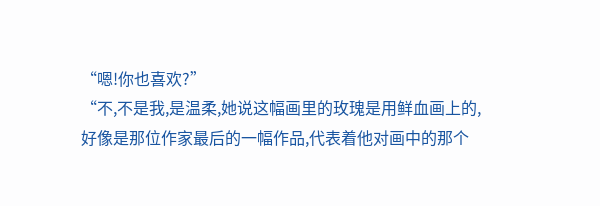“嗯!你也喜欢?”
“不,不是我,是温柔,她说这幅画里的玫瑰是用鲜血画上的,好像是那位作家最后的一幅作品,代表着他对画中的那个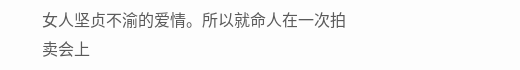女人坚贞不渝的爱情。所以就命人在一次拍卖会上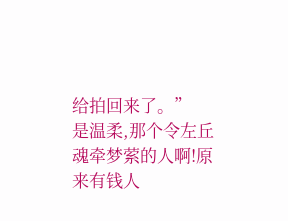给拍回来了。”
是温柔,那个令左丘魂牵梦萦的人啊!原来有钱人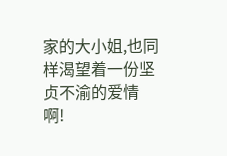家的大小姐,也同样渴望着一份坚贞不渝的爱情啊!